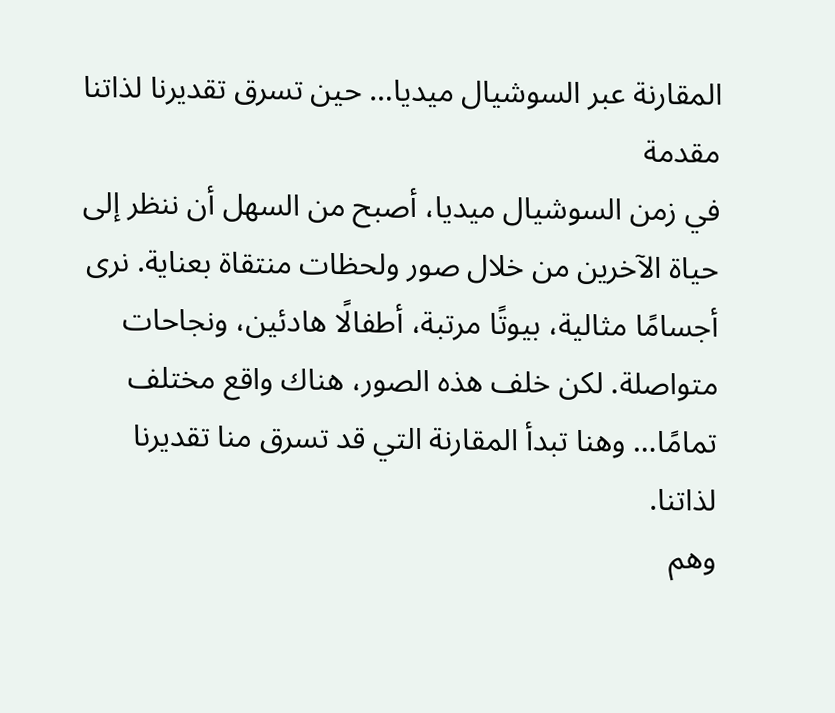المقارنة عبر السوشيال ميديا… حين تسرق تقديرنا لذاتنا
مقدمة
في زمن السوشيال ميديا، أصبح من السهل أن ننظر إلى حياة الآخرين من خلال صور ولحظات منتقاة بعناية. نرى أجسامًا مثالية، بيوتًا مرتبة، أطفالًا هادئين، ونجاحات متواصلة. لكن خلف هذه الصور، هناك واقع مختلف تمامًا… وهنا تبدأ المقارنة التي قد تسرق منا تقديرنا لذاتنا.
وهم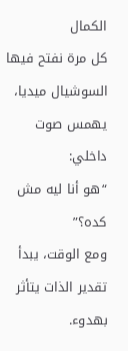الكمال
كل مرة نفتح فيها السوشيال ميديا، يهمس صوت داخلي:
“هو أنا ليه مش كده؟”
ومع الوقت، يبدأ تقدير الذات يتأثر بهدوء.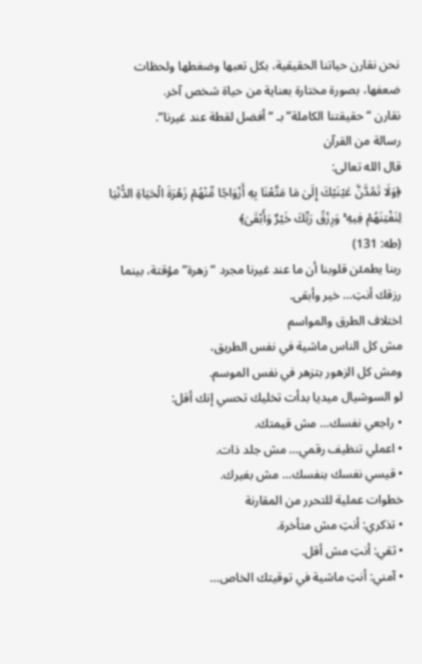نحن نقارن حياتنا الحقيقية، بكل تعبها وضغطها ولحظات ضعفها، بصورة مختارة بعناية من حياة شخص آخر.
نقارن “حقيقتنا الكاملة” بـ “أفضل لقطة عند غيرنا”.
رسالة من القرآن
قال الله تعالى:
﴿وَلَا تَمُدَّنَّ عَيْنَيْكَ إِلَىٰ مَا مَتَّعْنَا بِهِ أَزْوَاجًا مِّنْهُمْ زَهْرَةَ الْحَيَاةِ الدُّنْيَا لِنَفْتِنَهُمْ فِيهِ ۚ وَرِزْقُ رَبِّكَ خَيْرٌ وَأَبْقَىٰ﴾
(طه: 131)
ربنا يطمئن قلوبنا أن ما عند غيرنا مجرد “زهرة” مؤقتة، بينما رزقك أنتِ… خير وأبقى.
اختلاف الطرق والمواسم
مش كل الناس ماشية في نفس الطريق،
ومش كل الزهور بتزهر في نفس الموسم.
لو السوشيال ميديا بدأت تخليك تحسي إنك أقل:
• راجعي نفسك… مش قيمتك.
• اعملي تنظيف رقمي… مش جلد ذات.
• قيسي نفسك بنفسك… مش بغيرك.
خطوات عملية للتحرر من المقارنة
• تذكري: أنتِ مش متأخرة.
• ثقي: أنتِ مش أقل.
• آمني: أنتِ ماشية في توقيتك الخاص…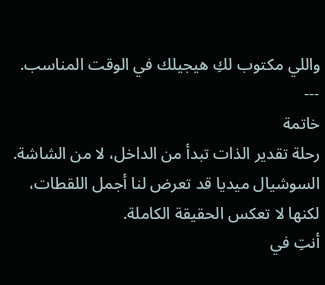واللي مكتوب لكِ هيجيلك في الوقت المناسب.
---
خاتمة
رحلة تقدير الذات تبدأ من الداخل، لا من الشاشة.
السوشيال ميديا قد تعرض لنا أجمل اللقطات، لكنها لا تعكس الحقيقة الكاملة.
أنتِ في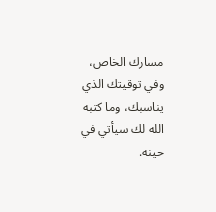مسارك الخاص، وفي توقيتك الذي يناسبك، وما كتبه الله لك سيأتي في حينه.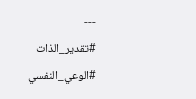---
#تقدير_الذات
#الوعي_النفسي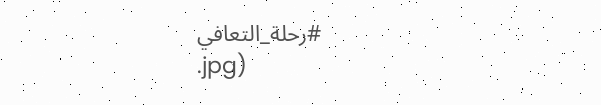#رحلة_التعافي
.jpg)